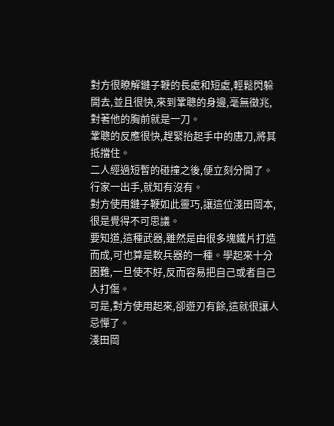對方很瞭解鏈子鞭的長處和短處,輕鬆閃躲開去,並且很快,來到鞏聰的身邊,毫無徵兆,對著他的胸前就是一刀。
鞏聰的反應很快,趕緊抬起手中的唐刀,將其抵擋住。
二人經過短暫的碰撞之後,便立刻分開了。
行家一出手,就知有沒有。
對方使用鏈子鞭如此靈巧,讓這位淺田岡本,很是覺得不可思議。
要知道,這種武器,雖然是由很多塊鐵片打造而成,可也算是軟兵器的一種。學起來十分困難,一旦使不好,反而容易把自己或者自己人打傷。
可是,對方使用起來,卻遊刃有餘,這就很讓人忌憚了。
淺田岡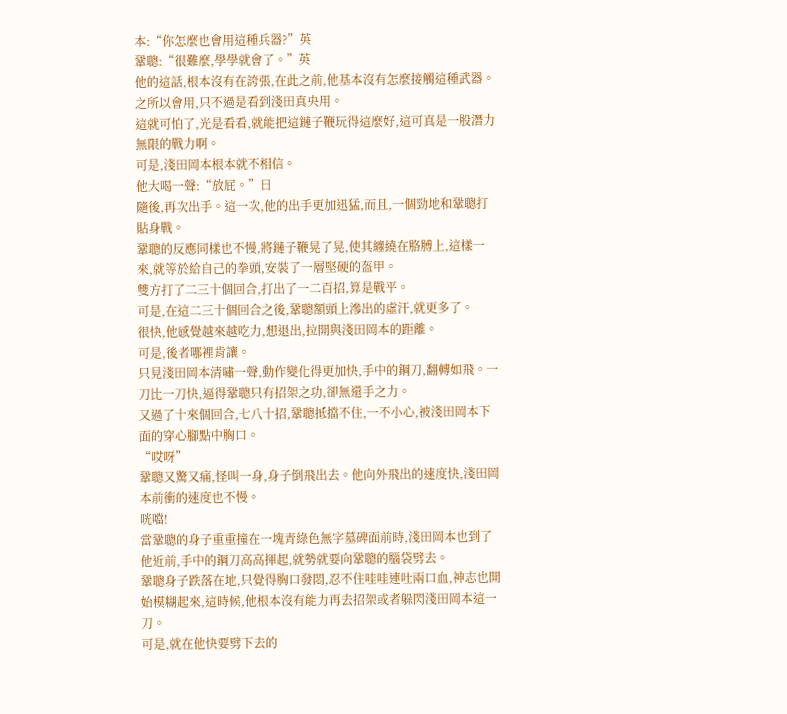本:“你怎麼也會用這種兵器?”英
鞏聰:“很難麼,學學就會了。”英
他的這話,根本沒有在誇張,在此之前,他基本沒有怎麼接觸這種武器。之所以會用,只不過是看到淺田真央用。
這就可怕了,光是看看,就能把這鏈子鞭玩得這麼好,這可真是一股潛力無限的戰力啊。
可是,淺田岡本根本就不相信。
他大喝一聲:“放屁。”日
隨後,再次出手。這一次,他的出手更加迅猛,而且,一個勁地和鞏聰打貼身戰。
鞏聰的反應同樣也不慢,將鏈子鞭晃了晃,使其纏繞在胳膊上,這樣一來,就等於給自己的拳頭,安裝了一層堅硬的盔甲。
雙方打了二三十個回合,打出了一二百招,算是戰平。
可是,在這二三十個回合之後,鞏聰額頭上滲出的虛汗,就更多了。
很快,他感覺越來越吃力,想退出,拉開與淺田岡本的距離。
可是,後者哪裡肯讓。
只見淺田岡本清嘯一聲,動作變化得更加快,手中的鋼刀,翻轉如飛。一刀比一刀快,逼得鞏聰只有招架之功,卻無還手之力。
又過了十來個回合,七八十招,鞏聰抵擋不住,一不小心,被淺田岡本下面的穿心腳點中胸口。
“哎呀”
鞏聰又驚又痛,怪叫一身,身子倒飛出去。他向外飛出的速度快,淺田岡本前衝的速度也不慢。
咣噹!
當鞏聰的身子重重撞在一塊青綠色無字墓碑面前時,淺田岡本也到了他近前,手中的鋼刀高高揮起,就勢就要向鞏聰的腦袋劈去。
鞏聰身子跌落在地,只覺得胸口發悶,忍不住哇哇連吐兩口血,神志也開始模糊起來,這時候,他根本沒有能力再去招架或者躲閃淺田岡本這一刀。
可是,就在他快要劈下去的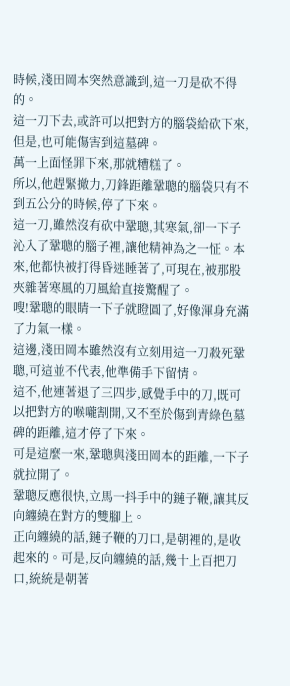時候,淺田岡本突然意識到,這一刀是砍不得的。
這一刀下去,或許可以把對方的腦袋給砍下來,但是,也可能傷害到這墓碑。
萬一上面怪罪下來,那就糟糕了。
所以,他趕緊撤力,刀鋒距離鞏聰的腦袋只有不到五公分的時候,停了下來。
這一刀,雖然沒有砍中鞏聰,其寒氣,卻一下子沁入了鞏聰的腦子裡,讓他精神為之一怔。本來,他都快被打得昏迷睡著了,可現在,被那股夾雜著寒風的刀風給直接驚醒了。
嗖!鞏聰的眼睛一下子就瞪圓了,好像渾身充滿了力氣一樣。
這邊,淺田岡本雖然沒有立刻用這一刀殺死鞏聰,可這並不代表,他準備手下留情。
這不,他連著退了三四步,感覺手中的刀,既可以把對方的喉嚨割開,又不至於傷到青綠色墓碑的距離,這才停了下來。
可是這麼一來,鞏聰與淺田岡本的距離,一下子就拉開了。
鞏聰反應很快,立馬一抖手中的鏈子鞭,讓其反向纏繞在對方的雙腳上。
正向纏繞的話,鏈子鞭的刀口,是朝裡的,是收起來的。可是,反向纏繞的話,幾十上百把刀口,統統是朝著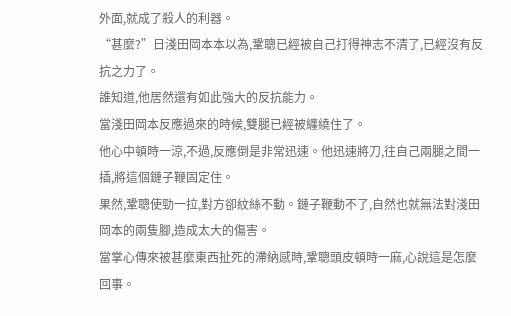外面,就成了殺人的利器。
“甚麼?”日淺田岡本本以為,鞏聰已經被自己打得神志不清了,已經沒有反抗之力了。
誰知道,他居然還有如此強大的反抗能力。
當淺田岡本反應過來的時候,雙腿已經被纏繞住了。
他心中頓時一涼,不過,反應倒是非常迅速。他迅速將刀,往自己兩腿之間一插,將這個鏈子鞭固定住。
果然,鞏聰使勁一拉,對方卻紋絲不動。鏈子鞭動不了,自然也就無法對淺田岡本的兩隻腳,造成太大的傷害。
當掌心傳來被甚麼東西扯死的滯納感時,鞏聰頭皮頓時一麻,心說這是怎麼回事。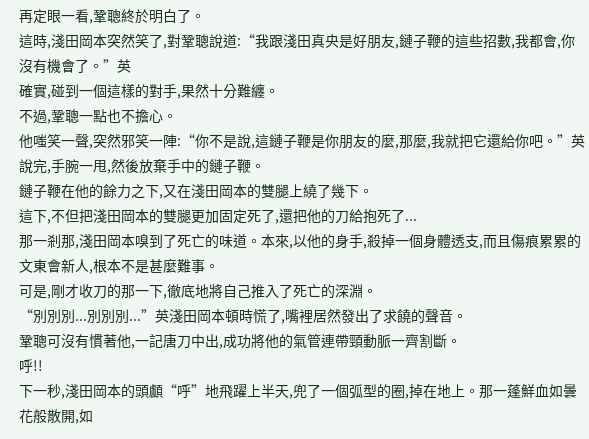再定眼一看,鞏聰終於明白了。
這時,淺田岡本突然笑了,對鞏聰說道:“我跟淺田真央是好朋友,鏈子鞭的這些招數,我都會,你沒有機會了。”英
確實,碰到一個這樣的對手,果然十分難纏。
不過,鞏聰一點也不擔心。
他嗤笑一聲,突然邪笑一陣:“你不是說,這鏈子鞭是你朋友的麼,那麼,我就把它還給你吧。”英
說完,手腕一甩,然後放棄手中的鏈子鞭。
鏈子鞭在他的餘力之下,又在淺田岡本的雙腿上繞了幾下。
這下,不但把淺田岡本的雙腿更加固定死了,還把他的刀給抱死了...
那一剎那,淺田岡本嗅到了死亡的味道。本來,以他的身手,殺掉一個身體透支,而且傷痕累累的文東會新人,根本不是甚麼難事。
可是,剛才收刀的那一下,徹底地將自己推入了死亡的深淵。
“別別別...別別別...”英淺田岡本頓時慌了,嘴裡居然發出了求饒的聲音。
鞏聰可沒有慣著他,一記唐刀中出,成功將他的氣管連帶頸動脈一齊割斷。
呼!!
下一秒,淺田岡本的頭顱“呼”地飛躍上半天,兜了一個弧型的圈,掉在地上。那一蓬鮮血如曇花般散開,如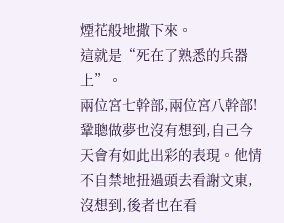煙花般地撒下來。
這就是“死在了熟悉的兵器上”。
兩位宮七幹部,兩位宮八幹部!
鞏聰做夢也沒有想到,自己今天會有如此出彩的表現。他情不自禁地扭過頭去看謝文東,沒想到,後者也在看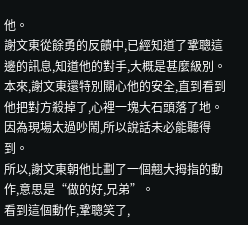他。
謝文東從餘勇的反饋中,已經知道了鞏聰這邊的訊息,知道他的對手,大概是甚麼級別。
本來,謝文東還特別關心他的安全,直到看到他把對方殺掉了,心裡一塊大石頭落了地。
因為現場太過吵鬧,所以說話未必能聽得到。
所以,謝文東朝他比劃了一個翹大拇指的動作,意思是“做的好,兄弟”。
看到這個動作,鞏聰笑了,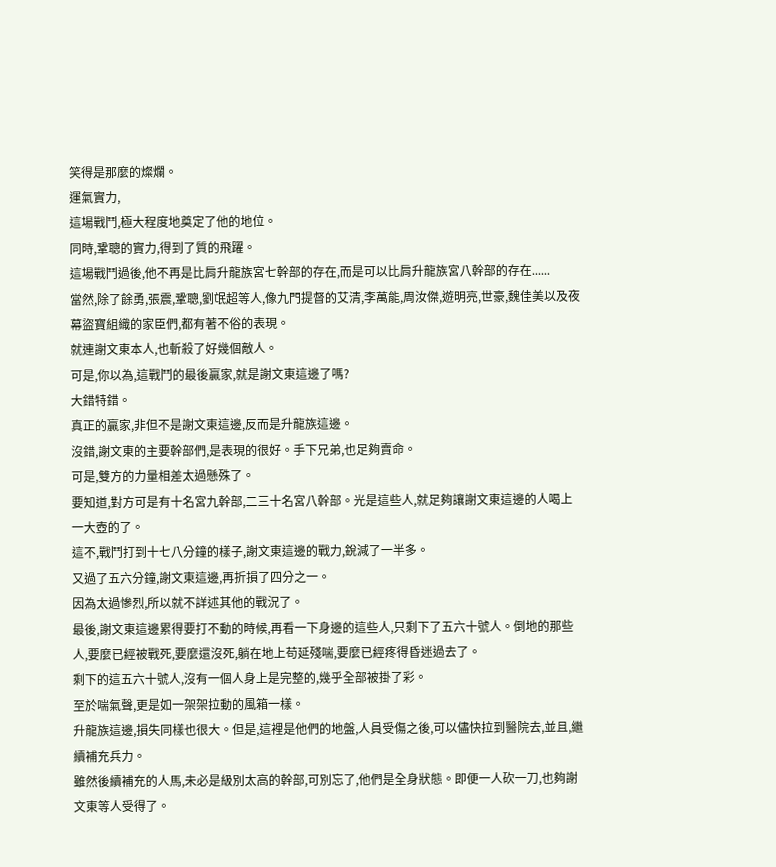笑得是那麼的燦爛。
運氣實力,
這場戰鬥,極大程度地奠定了他的地位。
同時,鞏聰的實力,得到了質的飛躍。
這場戰鬥過後,他不再是比肩升龍族宮七幹部的存在,而是可以比肩升龍族宮八幹部的存在......
當然,除了餘勇,張震,鞏聰,劉氓超等人,像九門提督的艾清,李萬能,周汝傑,遊明亮,世豪,魏佳美以及夜幕盜寶組織的家臣們,都有著不俗的表現。
就連謝文東本人,也斬殺了好幾個敵人。
可是,你以為,這戰鬥的最後贏家,就是謝文東這邊了嗎?
大錯特錯。
真正的贏家,非但不是謝文東這邊,反而是升龍族這邊。
沒錯,謝文東的主要幹部們,是表現的很好。手下兄弟,也足夠賣命。
可是,雙方的力量相差太過懸殊了。
要知道,對方可是有十名宮九幹部,二三十名宮八幹部。光是這些人,就足夠讓謝文東這邊的人喝上一大壺的了。
這不,戰鬥打到十七八分鐘的樣子,謝文東這邊的戰力,銳減了一半多。
又過了五六分鐘,謝文東這邊,再折損了四分之一。
因為太過慘烈,所以就不詳述其他的戰況了。
最後,謝文東這邊累得要打不動的時候,再看一下身邊的這些人,只剩下了五六十號人。倒地的那些人,要麼已經被戰死,要麼還沒死,躺在地上苟延殘喘,要麼已經疼得昏迷過去了。
剩下的這五六十號人,沒有一個人身上是完整的,幾乎全部被掛了彩。
至於喘氣聲,更是如一架架拉動的風箱一樣。
升龍族這邊,損失同樣也很大。但是,這裡是他們的地盤,人員受傷之後,可以儘快拉到醫院去,並且,繼續補充兵力。
雖然後續補充的人馬,未必是級別太高的幹部,可別忘了,他們是全身狀態。即便一人砍一刀,也夠謝文東等人受得了。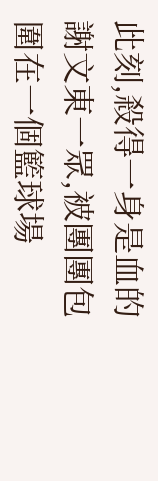此刻,殺得一身是血的謝文東一眾,被團團包圍在一個籃球場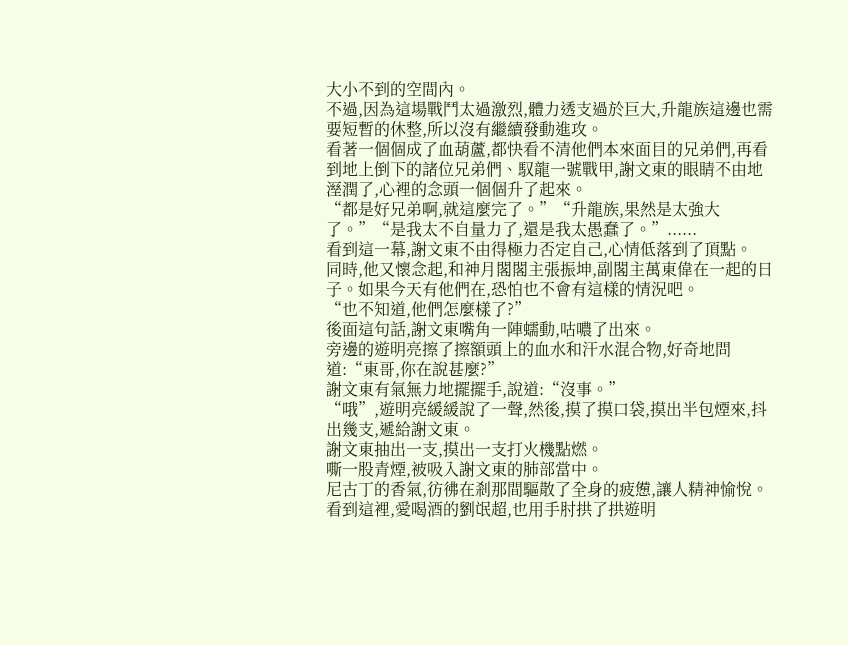大小不到的空間內。
不過,因為這場戰鬥太過激烈,體力透支過於巨大,升龍族這邊也需要短暫的休整,所以沒有繼續發動進攻。
看著一個個成了血葫蘆,都快看不清他們本來面目的兄弟們,再看到地上倒下的諸位兄弟們、馭龍一號戰甲,謝文東的眼睛不由地溼潤了,心裡的念頭一個個升了起來。
“都是好兄弟啊,就這麼完了。”“升龍族,果然是太強大了。”“是我太不自量力了,還是我太愚蠢了。”......
看到這一幕,謝文東不由得極力否定自己,心情低落到了頂點。
同時,他又懷念起,和神月閣閣主張振坤,副閣主萬東偉在一起的日子。如果今天有他們在,恐怕也不會有這樣的情況吧。
“也不知道,他們怎麼樣了?”
後面這句話,謝文東嘴角一陣蠕動,咕噥了出來。
旁邊的遊明亮擦了擦額頭上的血水和汗水混合物,好奇地問道:“東哥,你在說甚麼?”
謝文東有氣無力地擺擺手,說道:“沒事。”
“哦”,遊明亮緩緩說了一聲,然後,摸了摸口袋,摸出半包煙來,抖出幾支,遞給謝文東。
謝文東抽出一支,摸出一支打火機點燃。
嘶一股青煙,被吸入謝文東的肺部當中。
尼古丁的香氣,彷彿在剎那間驅散了全身的疲憊,讓人精神愉悅。
看到這裡,愛喝酒的劉氓超,也用手肘拱了拱遊明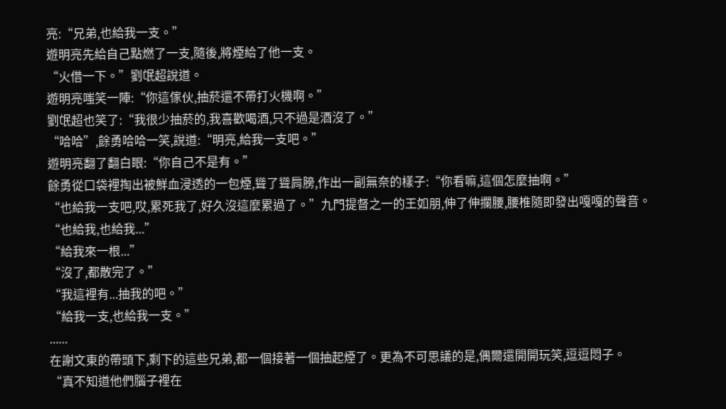亮:“兄弟,也給我一支。”
遊明亮先給自己點燃了一支,隨後,將煙給了他一支。
“火借一下。”劉氓超說道。
遊明亮嗤笑一陣:“你這傢伙,抽菸還不帶打火機啊。”
劉氓超也笑了:“我很少抽菸的,我喜歡喝酒,只不過是酒沒了。”
“哈哈”,餘勇哈哈一笑,說道:“明亮,給我一支吧。”
遊明亮翻了翻白眼:“你自己不是有。”
餘勇從口袋裡掏出被鮮血浸透的一包煙,聳了聳肩膀,作出一副無奈的樣子:“你看嘛,這個怎麼抽啊。”
“也給我一支吧,哎,累死我了,好久沒這麼累過了。”九門提督之一的王如朋,伸了伸攔腰,腰椎隨即發出嘎嘎的聲音。
“也給我,也給我...”
“給我來一根...”
“沒了,都散完了。”
“我這裡有...抽我的吧。”
“給我一支,也給我一支。”
......
在謝文東的帶頭下,剩下的這些兄弟,都一個接著一個抽起煙了。更為不可思議的是,偶爾還開開玩笑,逗逗悶子。
“真不知道他們腦子裡在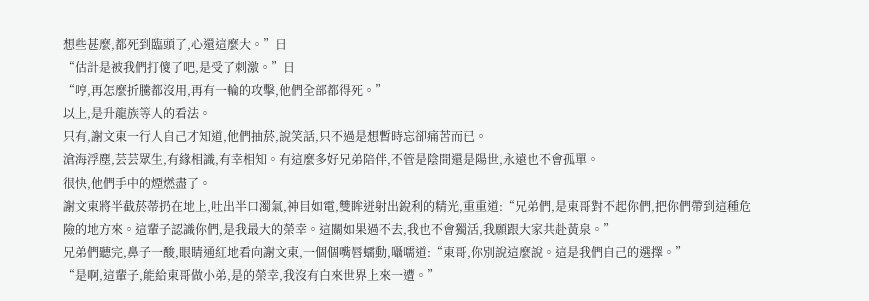想些甚麼,都死到臨頭了,心還這麼大。”日
“估計是被我們打傻了吧,是受了刺激。”日
“哼,再怎麼折騰都沒用,再有一輪的攻擊,他們全部都得死。”
以上,是升龍族等人的看法。
只有,謝文東一行人自己才知道,他們抽菸,說笑話,只不過是想暫時忘卻痛苦而已。
滄海浮塵,芸芸眾生,有緣相識,有幸相知。有這麼多好兄弟陪伴,不管是陰間還是陽世,永遠也不會孤單。
很快,他們手中的煙燃盡了。
謝文東將半截菸蒂扔在地上,吐出半口濁氣,神目如電,雙眸迸射出銳利的精光,重重道:“兄弟們,是東哥對不起你們,把你們帶到這種危險的地方來。這輩子認識你們,是我最大的榮幸。這關如果過不去,我也不會獨活,我願跟大家共赴黃泉。”
兄弟們聽完,鼻子一酸,眼睛通紅地看向謝文東,一個個嘴唇蠕動,囁嚅道:“東哥,你別說這麼說。這是我們自己的選擇。”
“是啊,這輩子,能給東哥做小弟,是的榮幸,我沒有白來世界上來一遭。”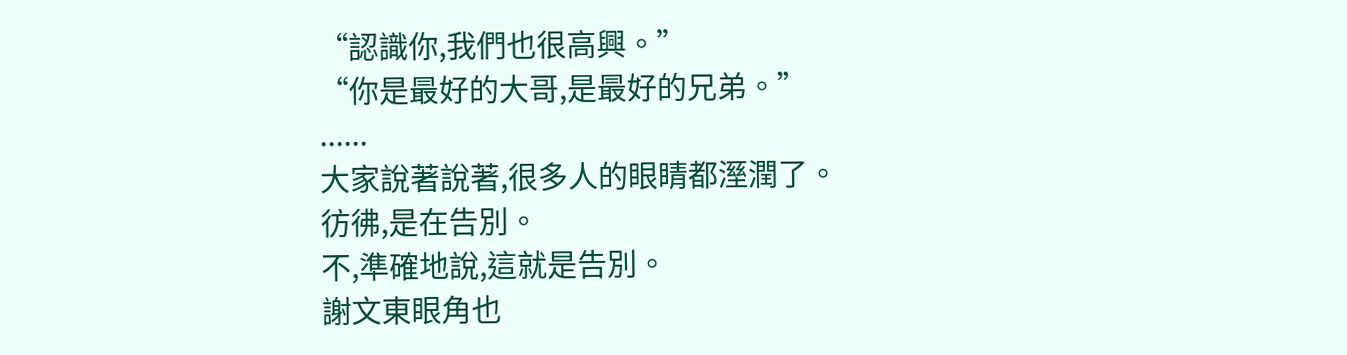“認識你,我們也很高興。”
“你是最好的大哥,是最好的兄弟。”
......
大家說著說著,很多人的眼睛都溼潤了。
彷彿,是在告別。
不,準確地說,這就是告別。
謝文東眼角也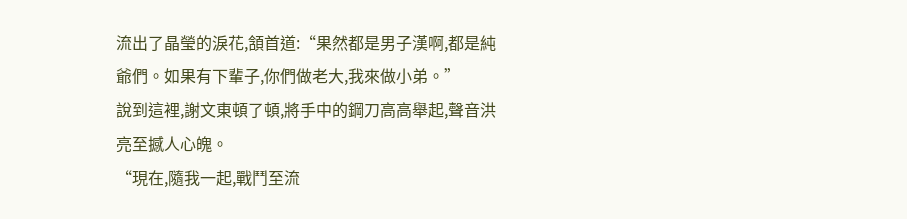流出了晶瑩的淚花,頷首道:“果然都是男子漢啊,都是純爺們。如果有下輩子,你們做老大,我來做小弟。”
說到這裡,謝文東頓了頓,將手中的鋼刀高高舉起,聲音洪亮至撼人心魄。
“現在,隨我一起,戰鬥至流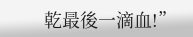乾最後一滴血!”